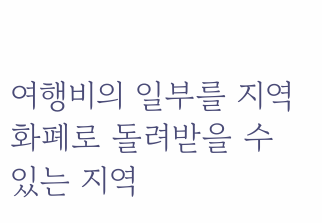여행비의 일부를 지역화폐로 돌려받을 수 있는 지역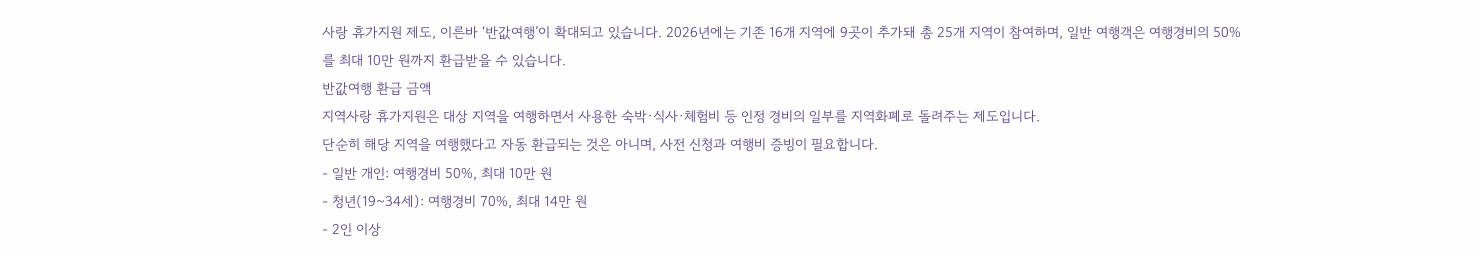사랑 휴가지원 제도, 이른바 ‘반값여행’이 확대되고 있습니다. 2026년에는 기존 16개 지역에 9곳이 추가돼 총 25개 지역이 참여하며, 일반 여행객은 여행경비의 50%를 최대 10만 원까지 환급받을 수 있습니다.
반값여행 환급 금액
지역사랑 휴가지원은 대상 지역을 여행하면서 사용한 숙박·식사·체험비 등 인정 경비의 일부를 지역화폐로 돌려주는 제도입니다.
단순히 해당 지역을 여행했다고 자동 환급되는 것은 아니며, 사전 신청과 여행비 증빙이 필요합니다.
- 일반 개인: 여행경비 50%, 최대 10만 원
- 청년(19~34세): 여행경비 70%, 최대 14만 원
- 2인 이상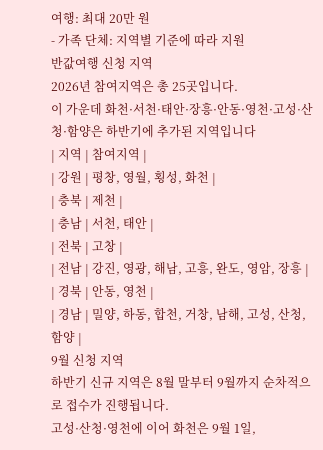여행: 최대 20만 원
- 가족 단체: 지역별 기준에 따라 지원
반값여행 신청 지역
2026년 참여지역은 총 25곳입니다.
이 가운데 화천·서천·태안·장흥·안동·영천·고성·산청·함양은 하반기에 추가된 지역입니다
| 지역 | 참여지역 |
| 강원 | 평창, 영월, 횡성, 화천 |
| 충북 | 제천 |
| 충남 | 서천, 태안 |
| 전북 | 고창 |
| 전남 | 강진, 영광, 해남, 고흥, 완도, 영암, 장흥 |
| 경북 | 안동, 영천 |
| 경남 | 밀양, 하동, 합천, 거창, 남해, 고성, 산청, 함양 |
9월 신청 지역
하반기 신규 지역은 8월 말부터 9월까지 순차적으로 접수가 진행됩니다.
고성·산청·영천에 이어 화천은 9월 1일,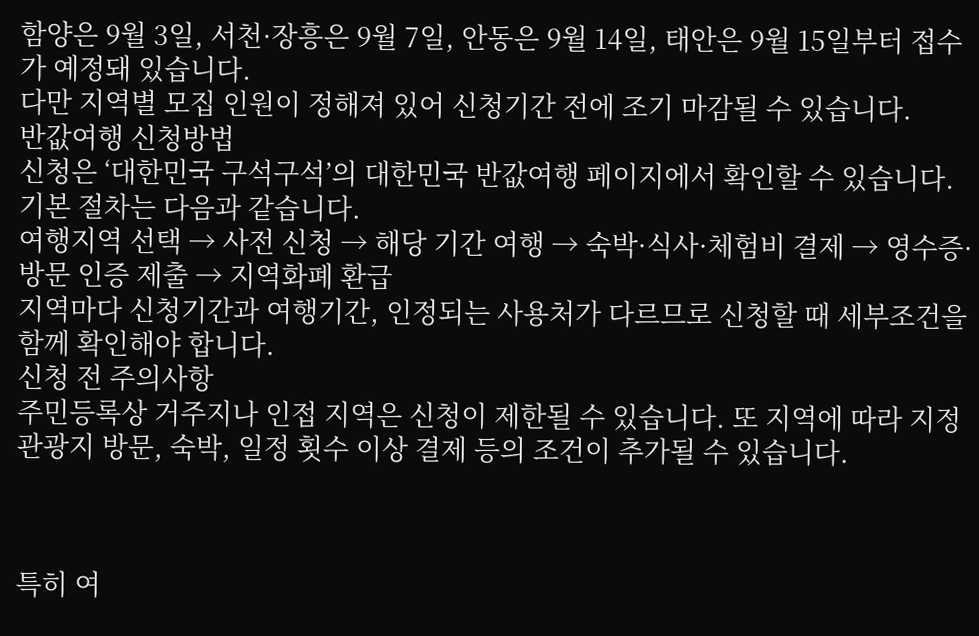함양은 9월 3일, 서천·장흥은 9월 7일, 안동은 9월 14일, 태안은 9월 15일부터 접수가 예정돼 있습니다.
다만 지역별 모집 인원이 정해져 있어 신청기간 전에 조기 마감될 수 있습니다.
반값여행 신청방법
신청은 ‘대한민국 구석구석’의 대한민국 반값여행 페이지에서 확인할 수 있습니다.
기본 절차는 다음과 같습니다.
여행지역 선택 → 사전 신청 → 해당 기간 여행 → 숙박·식사·체험비 결제 → 영수증·방문 인증 제출 → 지역화폐 환급
지역마다 신청기간과 여행기간, 인정되는 사용처가 다르므로 신청할 때 세부조건을 함께 확인해야 합니다.
신청 전 주의사항
주민등록상 거주지나 인접 지역은 신청이 제한될 수 있습니다. 또 지역에 따라 지정 관광지 방문, 숙박, 일정 횟수 이상 결제 등의 조건이 추가될 수 있습니다.



특히 여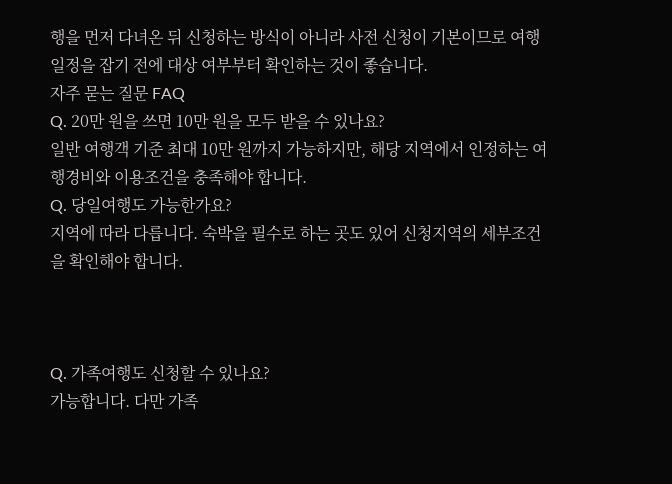행을 먼저 다녀온 뒤 신청하는 방식이 아니라 사전 신청이 기본이므로 여행 일정을 잡기 전에 대상 여부부터 확인하는 것이 좋습니다.
자주 묻는 질문 FAQ
Q. 20만 원을 쓰면 10만 원을 모두 받을 수 있나요?
일반 여행객 기준 최대 10만 원까지 가능하지만, 해당 지역에서 인정하는 여행경비와 이용조건을 충족해야 합니다.
Q. 당일여행도 가능한가요?
지역에 따라 다릅니다. 숙박을 필수로 하는 곳도 있어 신청지역의 세부조건을 확인해야 합니다.



Q. 가족여행도 신청할 수 있나요?
가능합니다. 다만 가족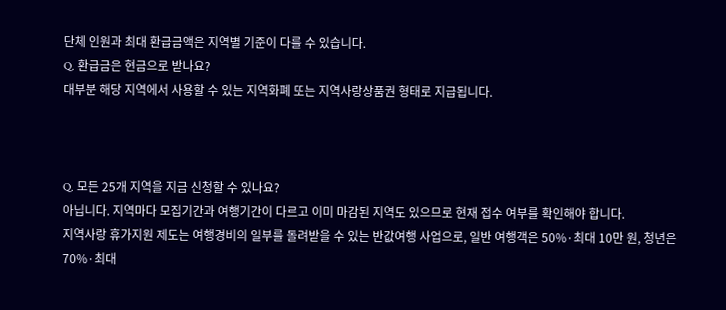단체 인원과 최대 환급금액은 지역별 기준이 다를 수 있습니다.
Q. 환급금은 현금으로 받나요?
대부분 해당 지역에서 사용할 수 있는 지역화폐 또는 지역사랑상품권 형태로 지급됩니다.



Q. 모든 25개 지역을 지금 신청할 수 있나요?
아닙니다. 지역마다 모집기간과 여행기간이 다르고 이미 마감된 지역도 있으므로 현재 접수 여부를 확인해야 합니다.
지역사랑 휴가지원 제도는 여행경비의 일부를 돌려받을 수 있는 반값여행 사업으로, 일반 여행객은 50%·최대 10만 원, 청년은 70%·최대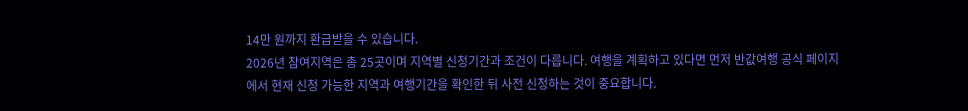14만 원까지 환급받을 수 있습니다.
2026년 참여지역은 총 25곳이며 지역별 신청기간과 조건이 다릅니다. 여행을 계획하고 있다면 먼저 반값여행 공식 페이지에서 현재 신청 가능한 지역과 여행기간을 확인한 뒤 사전 신청하는 것이 중요합니다.